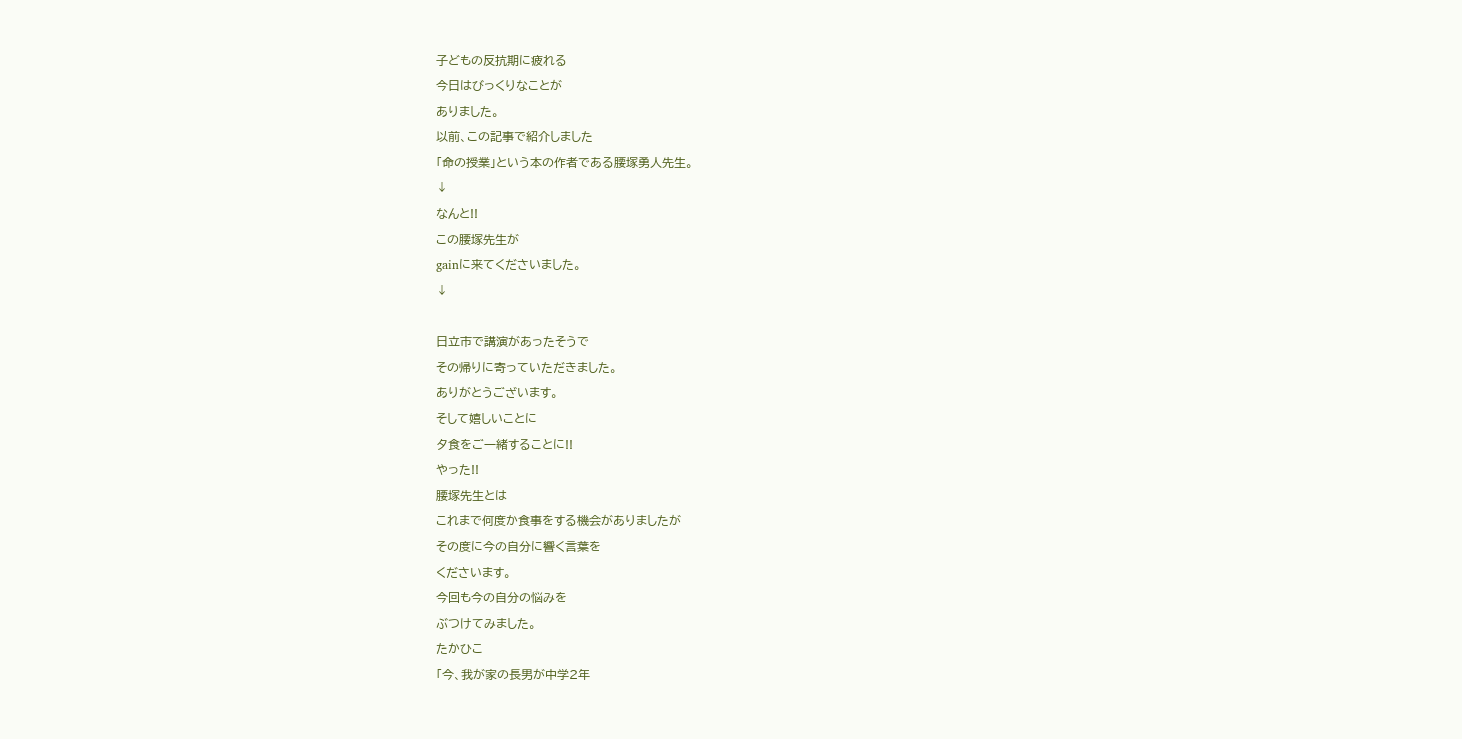子どもの反抗期に疲れる
今日はびっくりなことが
ありました。
以前、この記事で紹介しました
「命の授業」という本の作者である腰塚勇人先生。
↓
なんと!!
この腰塚先生が
gainに来てくださいました。
↓

日立市で講演があったそうで
その帰りに寄っていただきました。
ありがとうございます。
そして嬉しいことに
夕食をご一緒することに!!
やった!!
腰塚先生とは
これまで何度か食事をする機会がありましたが
その度に今の自分に響く言葉を
くださいます。
今回も今の自分の悩みを
ぶつけてみました。
たかひこ
「今、我が家の長男が中学2年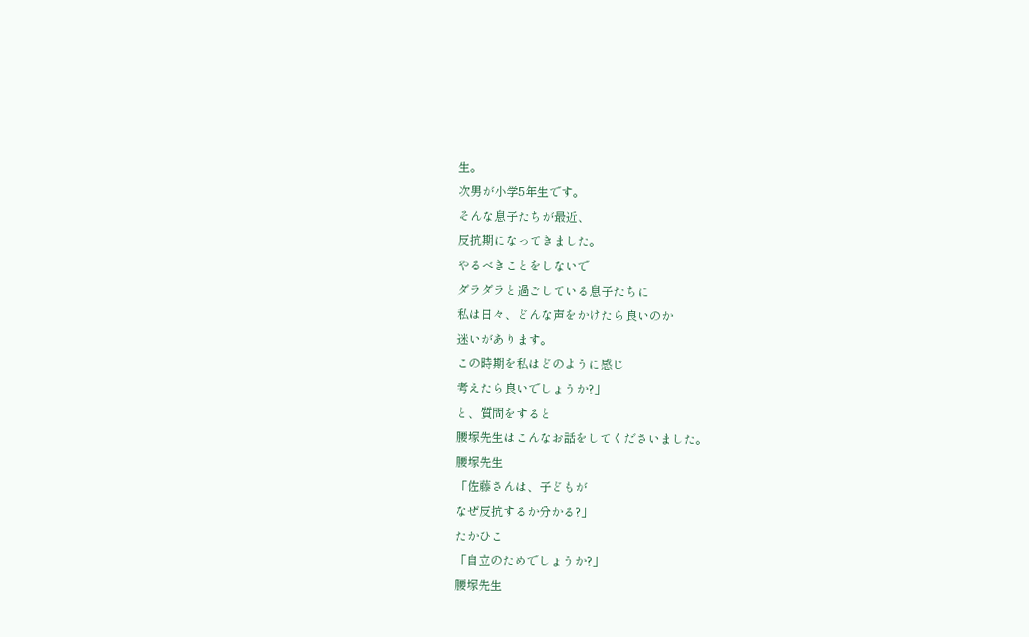生。
次男が小学5年生です。
そんな息子たちが最近、
反抗期になってきました。
やるべきことをしないで
ダラダラと過ごしている息子たちに
私は日々、どんな声をかけたら良いのか
迷いがあります。
この時期を私はどのように感じ
考えたら良いでしょうか?」
と、質問をすると
腰塚先生はこんなお話をしてくださいました。
腰塚先生
「佐藤さんは、子どもが
なぜ反抗するか分かる?」
たかひこ
「自立のためでしょうか?」
腰塚先生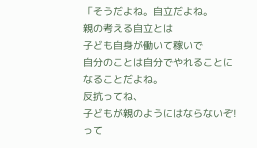「そうだよね。自立だよね。
親の考える自立とは
子ども自身が働いて稼いで
自分のことは自分でやれることに
なることだよね。
反抗ってね、
子どもが親のようにはならないぞ!
って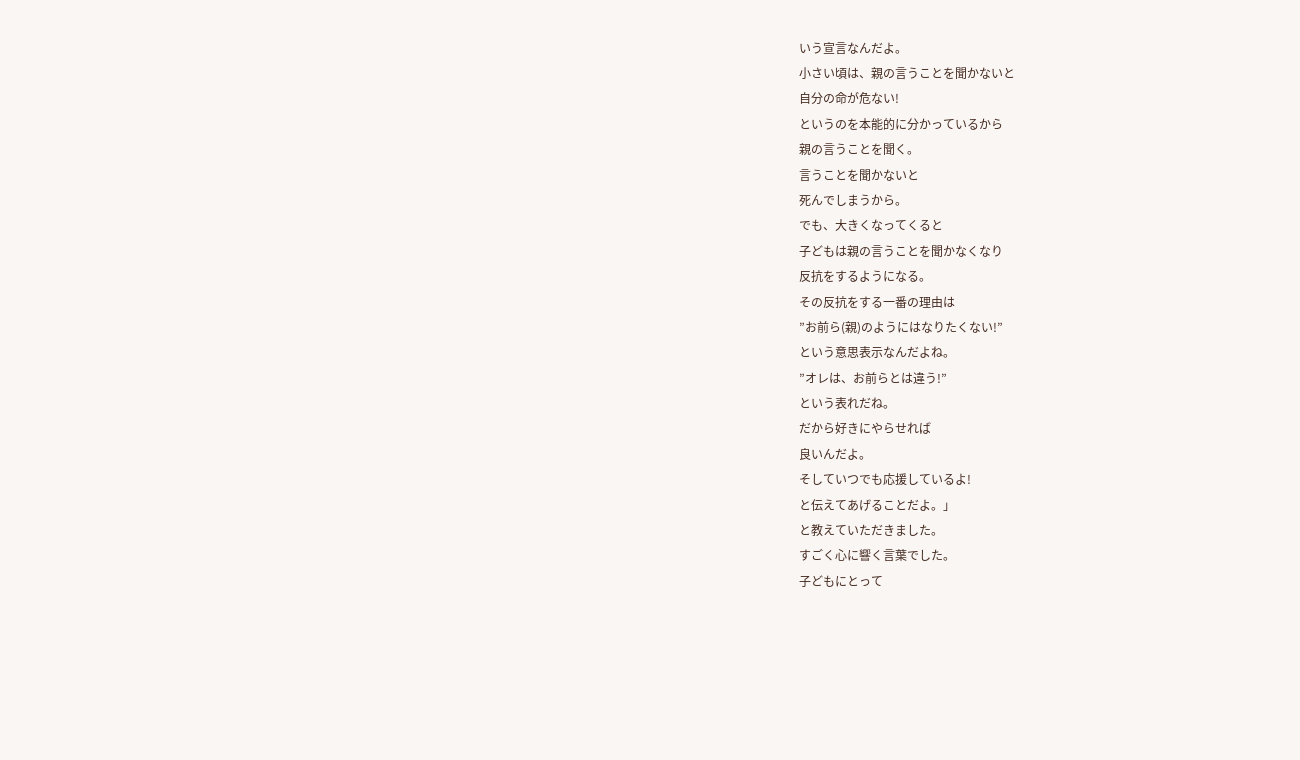いう宣言なんだよ。
小さい頃は、親の言うことを聞かないと
自分の命が危ない!
というのを本能的に分かっているから
親の言うことを聞く。
言うことを聞かないと
死んでしまうから。
でも、大きくなってくると
子どもは親の言うことを聞かなくなり
反抗をするようになる。
その反抗をする一番の理由は
”お前ら(親)のようにはなりたくない!”
という意思表示なんだよね。
”オレは、お前らとは違う!”
という表れだね。
だから好きにやらせれば
良いんだよ。
そしていつでも応援しているよ!
と伝えてあげることだよ。」
と教えていただきました。
すごく心に響く言葉でした。
子どもにとって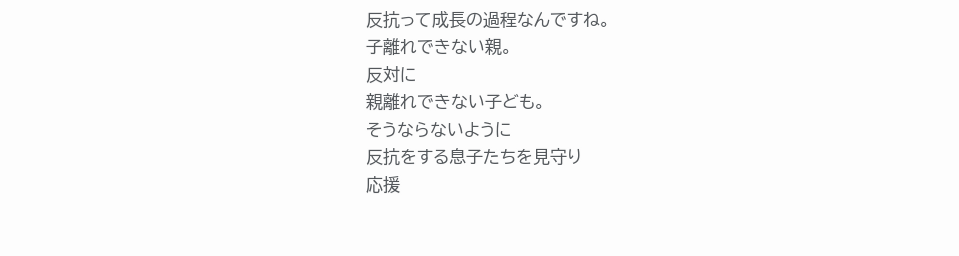反抗って成長の過程なんですね。
子離れできない親。
反対に
親離れできない子ども。
そうならないように
反抗をする息子たちを見守り
応援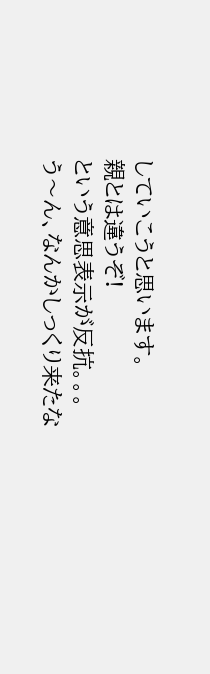していこうと思います。
親とは違うぞ!
という意思表示が反抗。。。
う〜ん、なんかしっくり来たな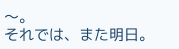〜。
それでは、また明日。